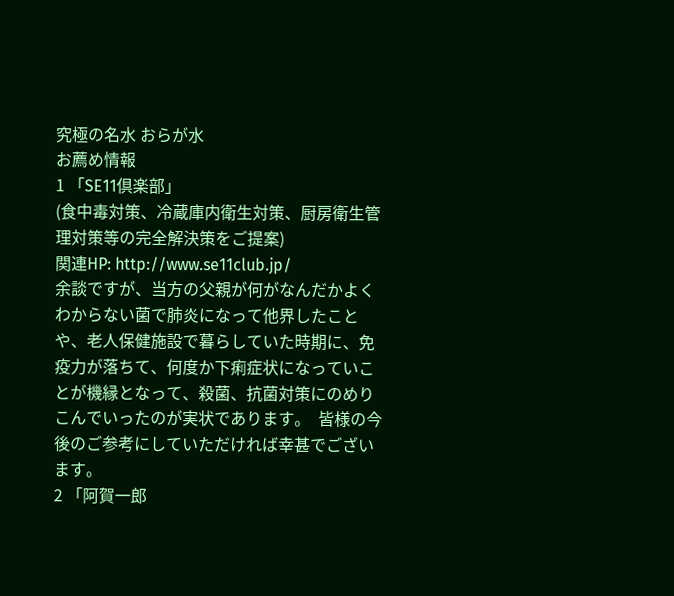究極の名水 おらが水
お薦め情報
1 「SE11倶楽部」
(食中毒対策、冷蔵庫内衛生対策、厨房衛生管理対策等の完全解決策をご提案)
関連HP: http://www.se11club.jp/
余談ですが、当方の父親が何がなんだかよくわからない菌で肺炎になって他界したことや、老人保健施設で暮らしていた時期に、免疫力が落ちて、何度か下痢症状になっていことが機縁となって、殺菌、抗菌対策にのめりこんでいったのが実状であります。  皆様の今後のご参考にしていただければ幸甚でございます。
2 「阿賀一郎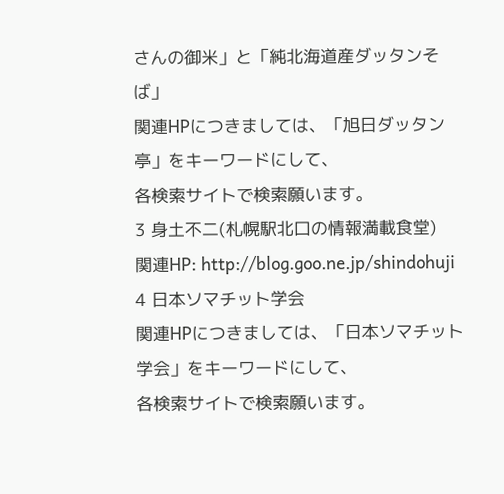さんの御米」と「純北海道産ダッタンそば」
関連HPにつきましては、「旭日ダッタン亭」をキーワードにして、
各検索サイトで検索願います。
3 身土不二(札幌駅北口の情報満載食堂)
関連HP: http://blog.goo.ne.jp/shindohuji
4 日本ソマチット学会
関連HPにつきましては、「日本ソマチット学会」をキーワードにして、
各検索サイトで検索願います。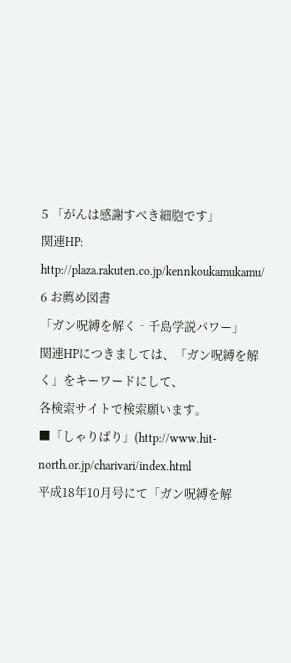5 「がんは感謝すべき細胞です」
関連HP: http://plaza.rakuten.co.jp/kennkoukamukamu/
6 お薦め図書
「ガン呪縛を解く‐千島学説パワー」
関連HPにつきましては、「ガン呪縛を解く」をキーワードにして、
各検索サイトで検索願います。
■「しゃりばり」(http://www.hit-north.or.jp/charivari/index.html
平成18年10月号にて「ガン呪縛を解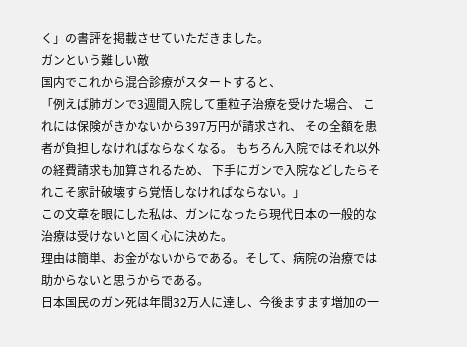く」の書評を掲載させていただきました。
ガンという難しい敵
国内でこれから混合診療がスタートすると、
「例えば肺ガンで3週間入院して重粒子治療を受けた場合、 これには保険がきかないから397万円が請求され、 その全額を患者が負担しなければならなくなる。 もちろん入院ではそれ以外の経費請求も加算されるため、 下手にガンで入院などしたらそれこそ家計破壊すら覚悟しなければならない。」
この文章を眼にした私は、ガンになったら現代日本の一般的な治療は受けないと固く心に決めた。
理由は簡単、お金がないからである。そして、病院の治療では助からないと思うからである。
日本国民のガン死は年間32万人に達し、今後ますます増加の一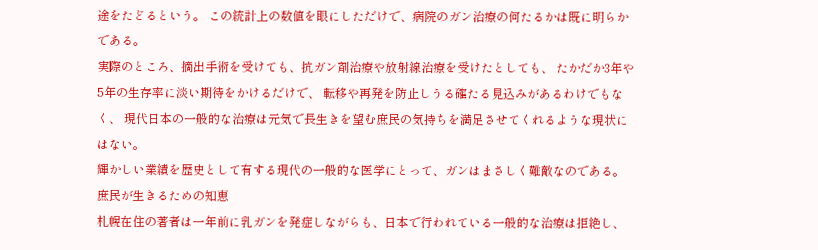途をたどるという。 この統計上の数値を眼にしただけで、病院のガン治療の何たるかは既に明らかである。
実際のところ、摘出手術を受けても、抗ガン剤治療や放射線治療を受けたとしても、 たかだか3年や5年の生存率に淡い期待をかけるだけで、 転移や再発を防止しうる確たる見込みがあるわけでもなく、 現代日本の一般的な治療は元気で長生きを望む庶民の気持ちを満足させてくれるような現状にはない。
輝かしい業績を歴史として有する現代の一般的な医学にとって、ガンはまさしく難敵なのである。
庶民が生きるための知恵
札幌在住の著者は一年前に乳ガンを発症しながらも、日本で行われている一般的な治療は拒絶し、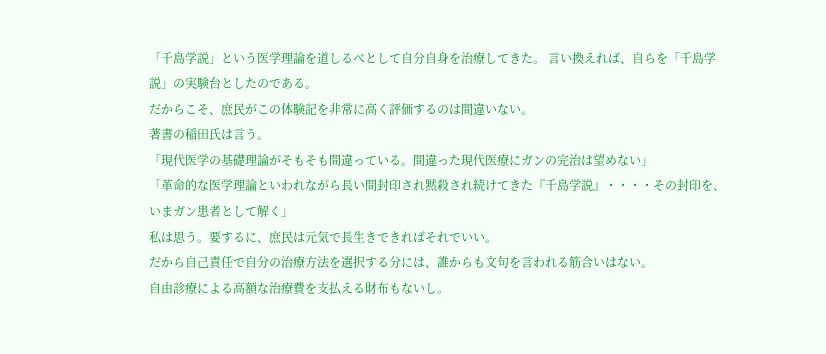「千島学説」という医学理論を道しるべとして自分自身を治療してきた。 言い換えれば、自らを「千島学説」の実験台としたのである。
だからこそ、庶民がこの体験記を非常に高く評価するのは間違いない。
著書の稲田氏は言う。
「現代医学の基礎理論がそもそも間違っている。間違った現代医療にガンの完治は望めない」
「革命的な医学理論といわれながら長い間封印され黙殺され続けてきた『千島学説』・・・・その封印を、いまガン患者として解く」
私は思う。要するに、庶民は元気で長生きできればそれでいい。
だから自己責任で自分の治療方法を選択する分には、誰からも文句を言われる筋合いはない。
自由診療による高額な治療費を支払える財布もないし。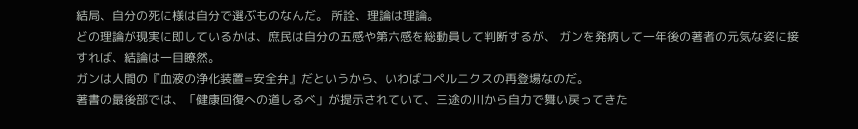結局、自分の死に様は自分で選ぶものなんだ。 所詮、理論は理論。
どの理論が現実に即しているかは、庶民は自分の五感や第六感を総動員して判断するが、 ガンを発病して一年後の著者の元気な姿に接すれば、結論は一目瞭然。
ガンは人間の『血液の浄化装置=安全弁』だというから、いわばコペルニクスの再登場なのだ。
著書の最後部では、「健康回復への道しるべ」が提示されていて、三途の川から自力で舞い戻ってきた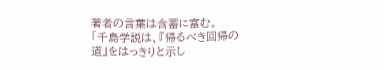著者の言葉は含蓄に富む。
「千島学説は、『帰るべき回帰の道』をはっきりと示し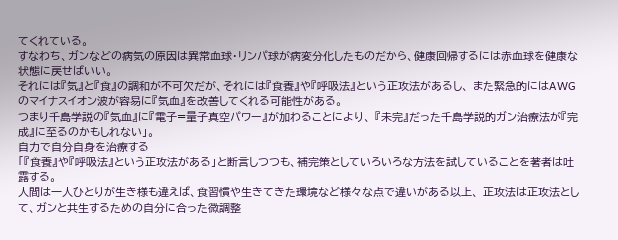てくれている。
すなわち、ガンなどの病気の原因は異常血球・リンパ球が病変分化したものだから、健康回帰するには赤血球を健康な状態に戻せばいい。
それには『気』と『食』の調和が不可欠だが、それには『食養』や『呼吸法』という正攻法があるし、 また緊急的にはAWGのマイナスイオン波が容易に『気血』を改善してくれる可能性がある。
つまり千島学説の『気血』に『電子=量子真空パワー』が加わることにより、 『未完』だった千島学説的ガン治療法が『完成』に至るのかもしれない」。
自力で自分自身を治療する
「『食養』や『呼吸法』という正攻法がある」と断言しつつも、補完策としていろいろな方法を試していることを著者は吐露する。
人間は一人ひとりが生き様も違えば、食習慣や生きてきた環境など様々な点で違いがある以上、 正攻法は正攻法として、ガンと共生するための自分に合った微調整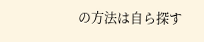の方法は自ら探す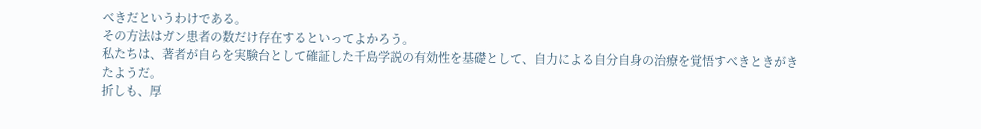べきだというわけである。
その方法はガン患者の数だけ存在するといってよかろう。
私たちは、著者が自らを実験台として確証した千島学説の有効性を基礎として、自力による自分自身の治療を覚悟すべきときがきたようだ。
折しも、厚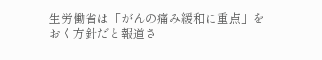生労働省は「がんの痛み緩和に重点」をおく方針だと報道さ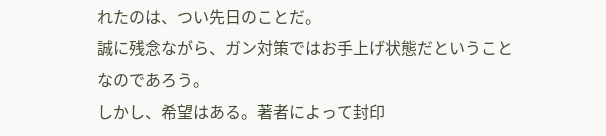れたのは、つい先日のことだ。
誠に残念ながら、ガン対策ではお手上げ状態だということなのであろう。
しかし、希望はある。著者によって封印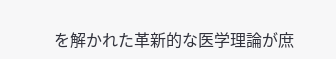を解かれた革新的な医学理論が庶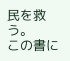民を救う。
この書に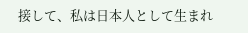接して、私は日本人として生まれ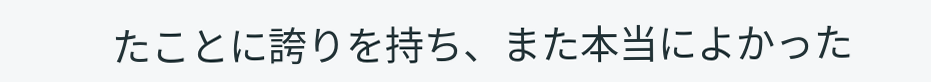たことに誇りを持ち、また本当によかった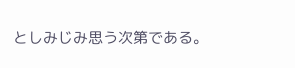としみじみ思う次第である。